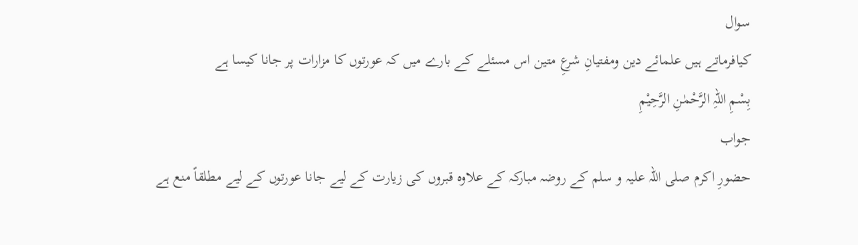سوال
کیافرماتے ہیں علمائے دین ومفتیانِ شرعِ متین اس مسئلے کے بارے میں کہ عورتوں کا مزارات پر جانا کیسا ہے
بِسْمِ اللہِ الرَّحْمٰنِ الرَّحِيْمِ
جواب
حضورِ اکرم صلی اللہ علیہ و سلم کے روضہ مبارکہ کے علاوہ قبروں کی زیارت کے لیے جانا عورتوں کے لیے مطلقاً منع ہے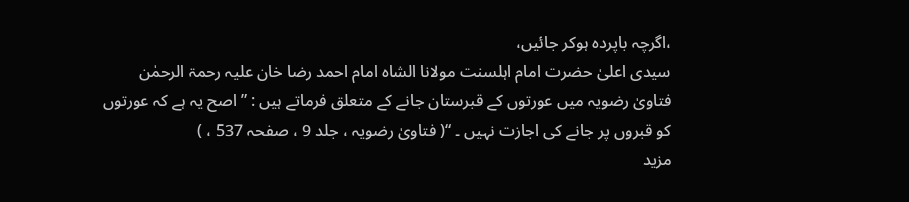،اگرچہ باپردہ ہوکر جائیں،
سیدی اعلیٰ حضرت امام اہلسنت مولانا الشاہ امام احمد رضا خان علیہ رحمۃ الرحمٰن فتاویٰ رضویہ میں عورتوں کے قبرستان جانے کے متعلق فرماتے ہیں : ”اصح یہ ہے کہ عورتوں کو قبروں پر جانے کی اجازت نہیں ۔ “( فتاویٰ رضویہ ، جلد 9 ، صفحہ 537 ، )
مزید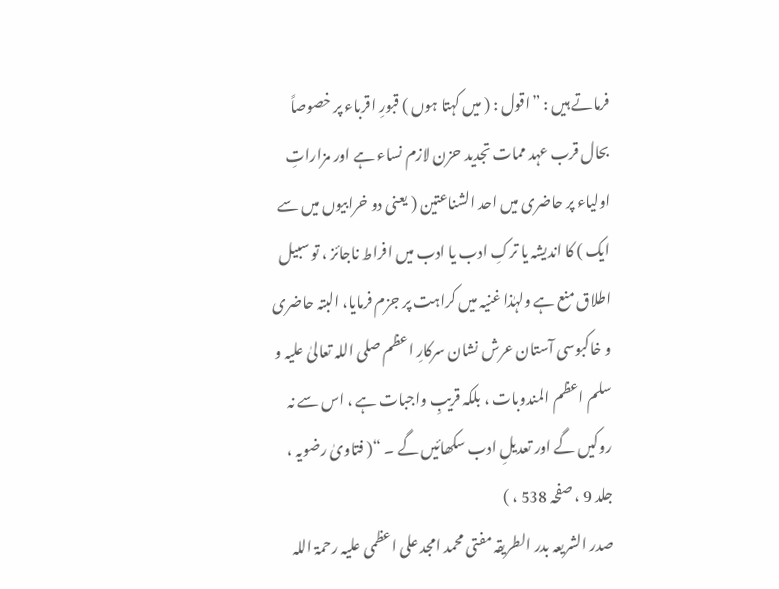فرماتے ہیں : ”اقول : ( میں کہتا ہوں ) قبورِ اقرباء پر خصوصاً بحال قرب عہد ممات تجدید حزن لازم نساء ہے اور مزاراتِ اولیاء پر حاضری میں احد الشناعتین ( یعنی دو خرابیوں میں سے ایک ) کا اندیشہ یا ترکِ ادب یا ادب میں افراط ناجائز ، تو سبیل اطلاق منع ہے ولہٰذا غنیہ میں کراہت پر جزم فرمایا، البتہ حاضری و خاکبوسی آستان عرش نشان سرکارِ اعظم صلی اللہ تعالیٰ علیہ و سلم اعظم المندوبات ، بلکہ قریبِ واجبات ہے ، اس سے نہ روکیں گے اور تعدیلِ ادب سکھائیں گے ۔ “( فتاویٰ رضویہ ، جلد 9 ، صفحہ 538 ، )
صدر الشریعہ بدر الطریقہ مفتی محمد امجد علی اعظمی علیہ رحمۃ اللہ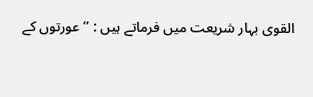القوی بہار شریعت میں فرماتے ہیں : ’’عورتوں کے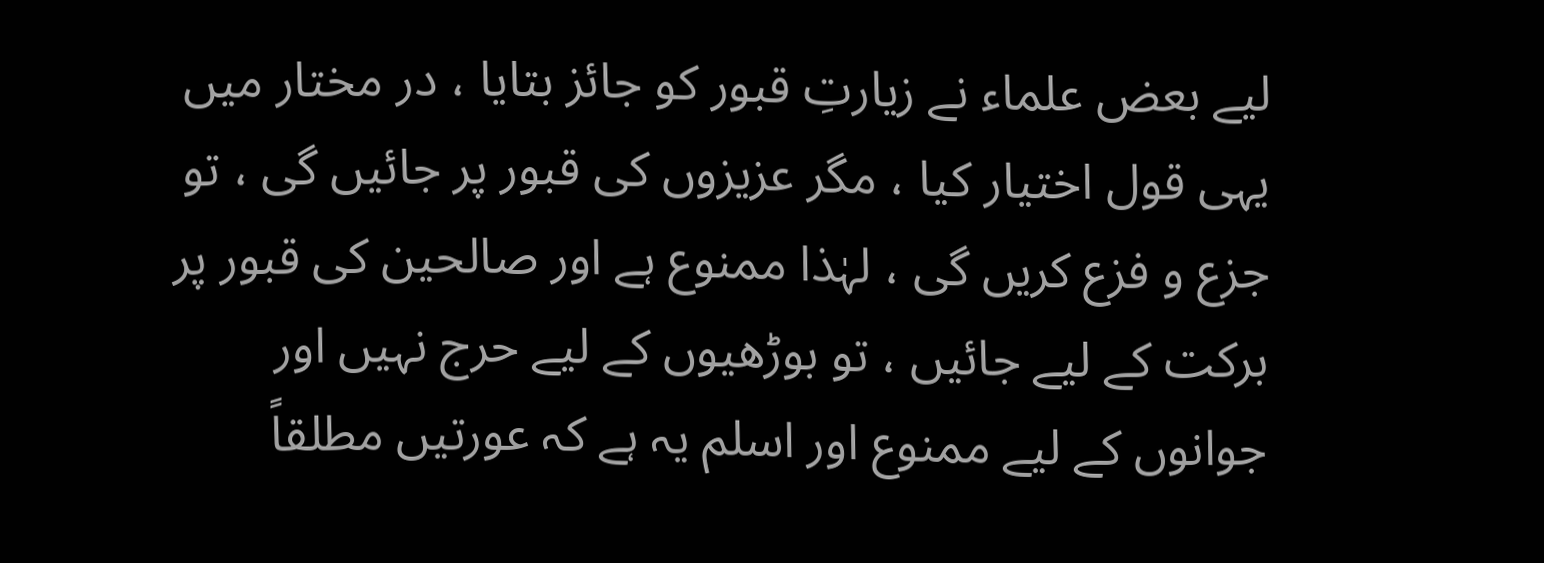لیے بعض علماء نے زیارتِ قبور کو جائز بتایا ، در مختار میں یہی قول اختیار کیا ، مگر عزیزوں کی قبور پر جائیں گی ، تو جزع و فزع کریں گی ، لہٰذا ممنوع ہے اور صالحین کی قبور پر برکت کے لیے جائیں ، تو بوڑھیوں کے لیے حرج نہیں اور جوانوں کے لیے ممنوع اور اسلم یہ ہے کہ عورتیں مطلقاً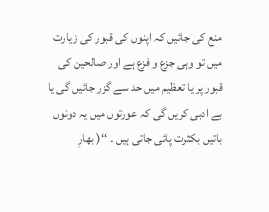منع کی جائیں کہ اپنوں کی قبور کی زیارت میں تو وہی جزع و فزع ہے اور صالحین کی قبور پر یا تعظیم میں حد سے گزر جائیں گی یا بے ادبی کریں گی کہ عورتوں میں یہ دونوں باتیں بکثرت پائی جاتی ہیں ۔ ‘‘( بھارِ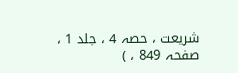شریعت ، حصہ 4 ، جلد 1 ، صفحہ 849 ، )